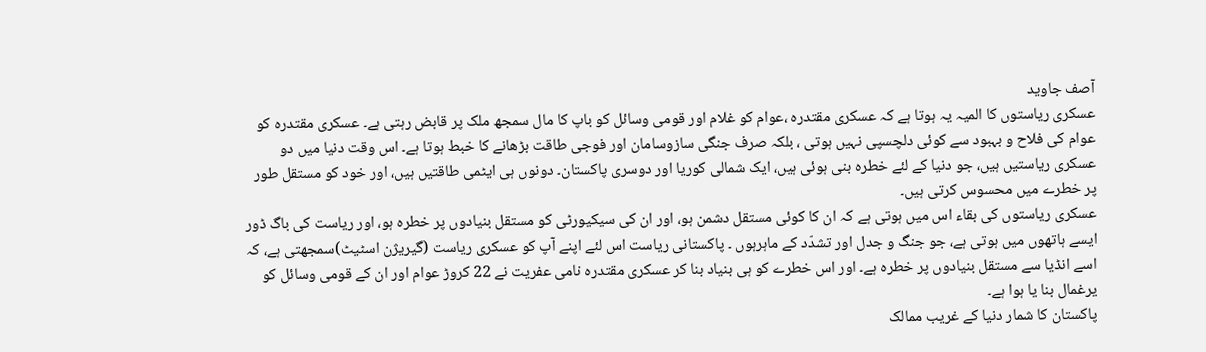آصف جاوید
عسکری ریاستوں کا المیہ یہ ہوتا ہے کہ عسکری مقتدرہ ،عوام کو غلام اور قومی وسائل کو باپ کا مال سمجھ ملک پر قابض رہتی ہے۔ عسکری مقتدرہ کو عوام کی فلاح و بہبود سے کوئی دلچسپی نہیں ہوتی ، بلکہ صرف جنگی سازوسامان اور فوجی طاقت بڑھانے کا خبط ہوتا ہے۔ اس وقت دنیا میں دو عسکری ریاستیں ہیں، جو دنیا کے لئے خطرہ بنی ہوئی ہیں، ایک شمالی کوریا اور دوسری پاکستان۔ دونوں ہی ایٹمی طاقتیں ہیں، اور خود کو مستقل طور پر خطرے میں محسوس کرتی ہیں۔
عسکری ریاستوں کی بقاء اس میں ہوتی ہے کہ ان کا کوئی مستقل دشمن ہو، اور ان کی سیکیورٹی کو مستقل بنیادوں پر خطرہ ہو، اور ریاست کی باگ ڈور ایسے ہاتھوں میں ہوتی ہے، جو جنگ و جدل اور تشدّد کے ماہرہوں ۔ پاکستانی ریاست اس لئے اپنے آپ کو عسکری ریاست (گیریژن اسٹیٹ)سمجھتی ہے، کہ اسے انڈیا سے مستقل بنیادوں پر خطرہ ہے۔ اور اس خطرے کو ہی بنیاد بنا کر عسکری مقتدرہ نامی عفریت نے 22 کروڑ عوام اور ان کے قومی وسائل کو یرغمال بنا یا ہوا ہے۔
پاکستان کا شمار دنیا کے غریب ممالک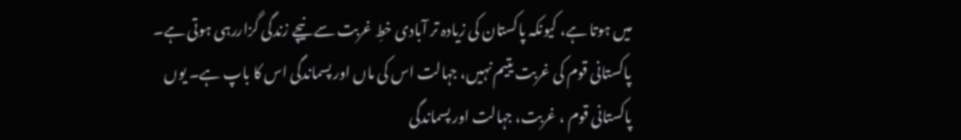میں ہوتا ہے، کیونکہ پاکستان کی زیادہ تر آبادی خطِ غربت سے نیچے زندگی گزاررہی ہوتی ہے۔ پاکستانی قوم کی غربت یتیم نہیں، جہالت اس کی ماں اور پسماندگی اس کا باپ ہے۔ یوں پاکستانی قوم ، غربت، جہالت اور پسماندگی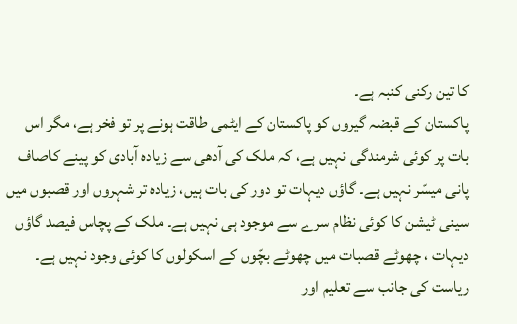کا تین رکنی کنبہ ہے۔
پاکستان کے قبضہ گیروں کو پاکستان کے ایٹمی طاقت ہونے پر تو فخر ہے، مگر اس بات پر کوئی شرمندگی نہیں ہے، کہ ملک کی آدھی سے زیادہ آبادی کو پینے کاصاف پانی میسّر نہیں ہے۔ گاؤں دیہات تو دور کی بات ہیں، زیادہ تر شہروں اور قصبوں میں سینی ٹیشن کا کوئی نظام سرے سے موجود ہی نہیں ہے۔ ملک کے پچاس فیصد گاؤں دیہات ، چھوٹے قصبات میں چھوٹے بچّوں کے اسکولوں کا کوئی وجود نہیں ہے۔
ریاست کی جانب سے تعلیم اور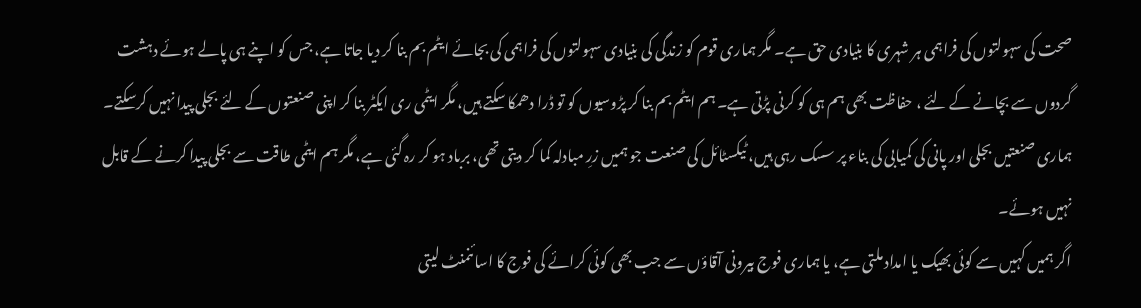صحت کی سہولتوں کی فراہمی ہر شہری کا بنیادی حق ہے۔ مگر ہماری قوم کو زندگی کی بنیادی سہولتوں کی فراہمی کی بجائے ایٹم بم بنا کر دیا جاتا ہے، جس کو اپنے ہی پالے ہوئے دہشت گردوں سے بچانے کے لئے ، حفاظت بھی ہم ہی کو کرنی پڑتی ہے۔ ہم ایٹم بم بنا کر پڑوسیوں کو تو ڈرا دھمکا سکتے ہیں، مگر ایٹمی ری ایکٹر بنا کر اپنی صنعتوں کے لئے بجلی پیدا نہیں کرسکتے۔ ہماری صنعتیں بجلی اور پانی کی کمیابی کی بناء پر سسک رہی ہیں، ٹیکسٹائل کی صنعت جو ہمیں زرِ مبادلہ کما کر دیتی تھی، برباد ہو کر رہ گئی ہے، مگر ہم ایٹمی طاقت سے بجلی پیدا کرنے کے قابل نہیں ہوئے۔
اگر ہمیں کہیں سے کوئی بھیک یا امداد ملتی ہے، یا ہماری فوج بیرونی آقاؤں سے جب بھی کوئی کرائے کی فوج کا اسائنمنٹ لیتی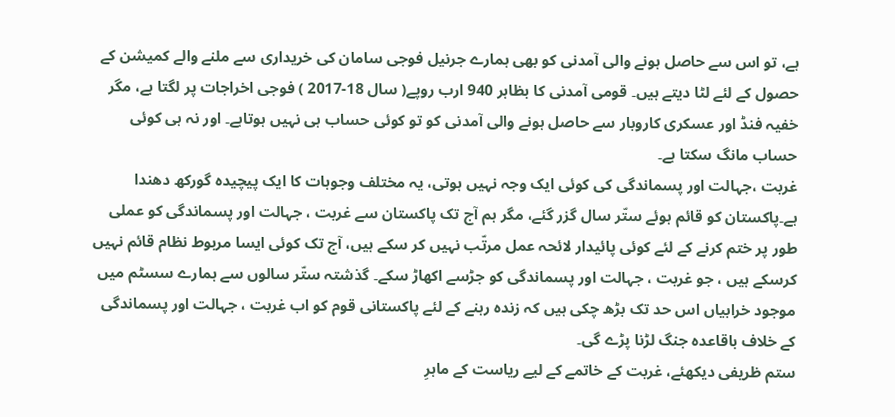ہے، تو اس سے حاصل ہونے والی آمدنی کو بھی ہمارے جرنیل فوجی سامان کی خریداری سے ملنے والے کمیشن کے حصول کے لئے لٹا دیتے ہیں۔ قومی آمدنی کا بظاہر 940 ارب روپے( سال 18-2017 ) فوجی اخراجات پر لگتا ہے، مگر خفیہ فنڈ اور عسکری کاروبار سے حاصل ہونے والی آمدنی کو تو کوئی حساب ہی نہیں ہوتاہے۔ اور نہ ہی کوئی حساب مانگ سکتا ہے۔
غربت ،جہالت اور پسماندگی کی کوئی ایک وجہ نہیں ہوتی، یہ مختلف وجوہات کا ایک پیچیدہ گورکھ دھندا ہے۔پاکستان کو قائم ہوئے ستّر سال گزر گئے، مگر ہم آج تک پاکستان سے غربت ، جہالت اور پسماندگی کو عملی طور پر ختم کرنے کے لئے کوئی پائیدار لائحہ عمل مرتّب نہیں کر سکے ہیں، آج تک کوئی ایسا مربوط نظام قائم نہیں کرسکے ہیں ، جو غربت ، جہالت اور پسماندگی کو جڑسے اکھاڑ سکے۔ گذشتہ ستّر سالوں سے ہمارے سسٹم میں موجود خرابیاں اس حد تک بڑھ چکی ہیں کہ زندہ رہنے کے لئے پاکستانی قوم کو اب غربت ، جہالت اور پسماندگی کے خلاف باقاعدہ جنگ لڑنا پڑے گی۔
ستم ظریفی دیکھئے، غربت کے خاتمے کے لیے ریاست کے ماہرِ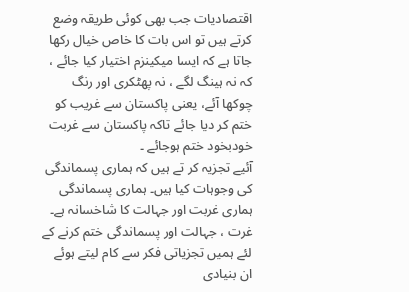اقتصادیات جب بھی کوئی طریقہ وضع کرتے ہیں تو اس بات کا خاص خیال رکھا جاتا ہے کہ ایسا میکینزم اختیار کیا جائے ، کہ نہ ہینگ لگے ، نہ پھٹکری اور رنگ چوکھا آئے، یعنی پاکستان سے غریب کو ختم کر دیا جائے تاکہ پاکستان سے غربت خودبخود ختم ہوجائے ۔
آئیے تجزیہ کر تے ہیں کہ ہماری پسماندگی کی وجوہات کیا ہیں۔ ہماری پسماندگی ہماری غربت اور جہالت کا شاخسانہ ہے۔ غرت ، جہالت اور پسماندگی ختم کرنے کے لئے ہمیں تجزیاتی فکر سے کام لیتے ہوئے ان بنیادی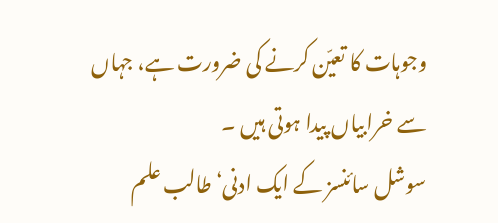وجوہات کا تعیّن کرنے کی ضرورت ہے، جہاں سے خرابیاں پیدا ہوتی ہیں ۔
سوشل سائنسز کے ایک ادنی‘طالب علم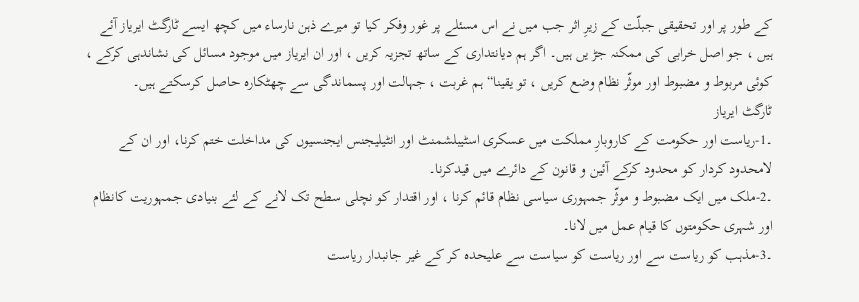کے طور پر اور تحقیقی جبلّت کے زیرِ اثر جب میں نے اس مسئلے پر غور وفکر کیا تو میرے ذہن نارساء میں کچھ ایسے ٹارگٹ ایریاز آئے ہیں ، جو اصل خرابی کی ممکنہ جڑ یں ہیں۔ اگر ہم دیانتداری کے ساتھ تجزیہ کریں ، اور ان ایریاز میں موجود مسائل کی نشاندہی کرکے ، کوئی مربوط و مضبوط اور موثّر نظام وضع کریں ، تو یقینا“ہم غربت ، جہالت اور پسماندگی سے چھٹکارہ حاصل کرسکتے ہیں۔
ٹارگٹ ایریاز
۔1-ریاست اور حکومت کے کاروبارِ مملکت میں عسکری اسٹیبلشمنٹ اور انٹیلیجنس ایجنسیوں کی مداخلت ختم کرنا، اور ان کے لامحدود کردار کو محدود کرکے آئین و قانون کے دائرے میں قیدکرنا۔
۔2-ملک میں ایک مضبوط و موثّر جمہوری سیاسی نظام قائم کرنا ، اور اقتدار کو نچلی سطح تک لانے کے لئے بنیادی جمہوریت کانظام اور شہری حکومتوں کا قیام عمل میں لانا۔
۔3-مذہب کو ریاست سے اور ریاست کو سیاست سے علیحدہ کر کے غیر جانبدار ریاست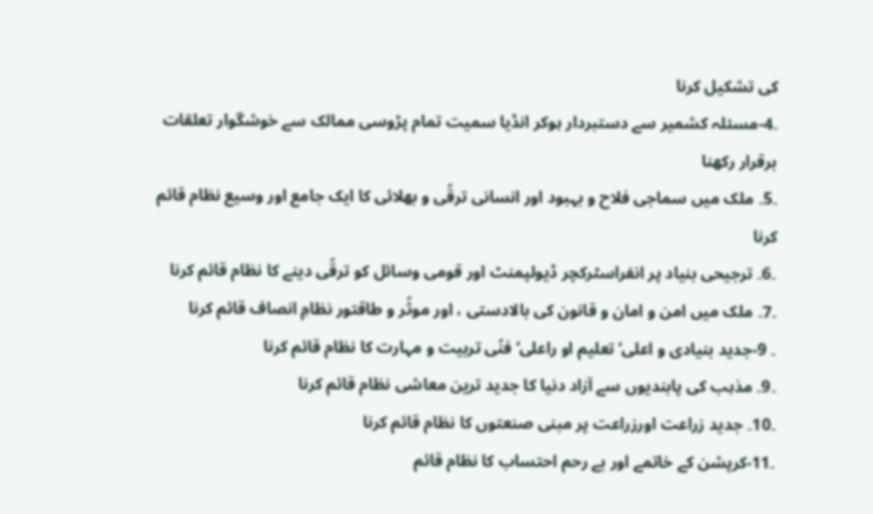کی تشکیل کرنا
۔4-مسئلہ کشمیر سے دستبردار ہوکر انڈیا سمیت تمام پڑوسی ممالک سے خوشگوار تعلقات برقرار رکھنا
۔5۔ ملک میں سماجی فلاح و بہبود اور انسانی ترقّی و بھلائی کا ایک جامع اور وسیع نظام قائم کرنا
۔6۔ ترجیحی بنیاد پر انفراسٹرکچر ڈیولپمنٹ اور قومی وسائل کو ترقّی دینے کا نظام قائم کرنا
۔7۔ ملک میں امن و امان و قانون کی بالادستی ، اور موثّر و طاقتور نظامِ انصاف قائم کرنا
۔ 9-جدید بنیادی و اعلی‘تعلیم او راعلی‘ فنّی تربیت و مہارت کا نظام قائم کرنا
۔9۔ مذہب کی پابندیوں سے آزاد دنیا کا جدید ترین معاشی نظام قائم کرنا
۔10۔ جدید زراعت اورزراعت پر مبنی صنعتوں کا نظام قائم کرنا
۔11-کرپشن کے خاتمے اور بے رحم احتساب کا نظام قائم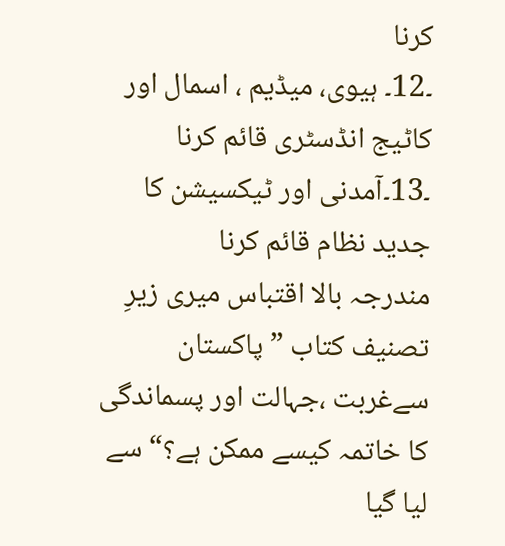کرنا
۔12۔ ہیوی، میڈیم ، اسمال اور کاٹیج انڈسٹری قائم کرنا
۔13۔آمدنی اور ٹیکسیشن کا جدید نظام قائم کرنا
مندرجہ بالا اقتباس میری زیرِ تصنیف کتاب ” پاکستان سےغربت ،جہالت اور پسماندگی کا خاتمہ کیسے ممکن ہے؟“ سے لیا گیا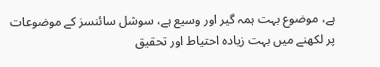ہے، موضوع بہت ہمہ گیر اور وسیع ہے، سوشل سائنسز کے موضوعات پر لکھنے میں بہت زیادہ احتیاط اور تحقیق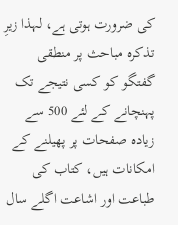کی ضرورت ہوتی ہے، لہذا زیرِ تذکرہ مباحث پر منطقی گفتگو کو کسی نتیجے تک پہنچانے کے لئے 500 سے زیادہ صفحات پر پھیلنے کے امکانات ہیں، کتاب کی طباعت اور اشاعت اگلے سال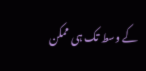کے وسط تک ہی ممکن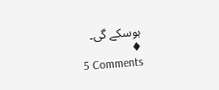ہوسکے گی۔
♦
5 Comments